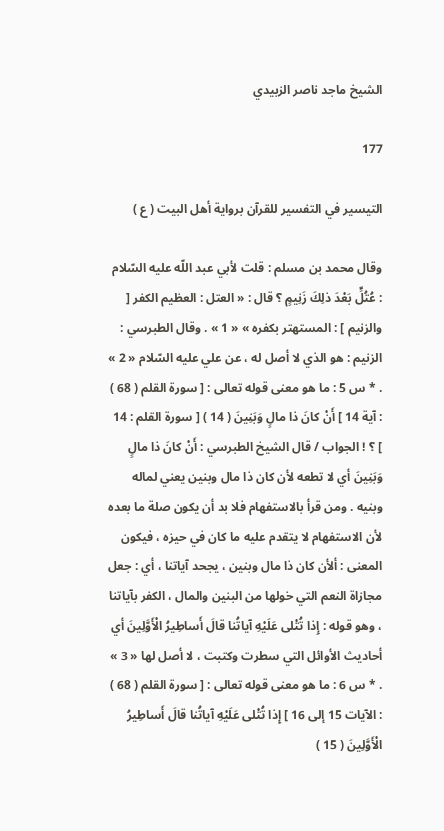الشيخ ماجد ناصر الزبيدي

177

التيسير في التفسير للقرآن برواية أهل البيت ( ع )

وقال محمد بن مسلم : قلت لأبي عبد اللّه عليه السّلام : عُتُلٍّ بَعْدَ ذلِكَ زَنِيمٍ ؟ قال : « العتل : العظيم الكفر [ والزنيم ] : المستهتر بكفره » « 1 » . وقال الطبرسي : الزنيم : هو الذي لا أصل له ، عن علي عليه السّلام « 2 » . * س 5 : ما هو معنى قوله تعالى : [ سورة القلم ( 68 ) : آية 14 ] أَنْ كانَ ذا مالٍ وَبَنِينَ ( 14 ) [ سورة القلم : 14 ] ؟ ! الجواب / قال الشيخ الطبرسي : أَنْ كانَ ذا مالٍ وَبَنِينَ أي لا تطعه لأن كان ذا مال وبنين يعني لماله وبنيه . ومن قرأ بالاستفهام فلا بد أن يكون صلة ما بعده لأن الاستفهام لا يتقدم عليه ما كان في حيزه ، فيكون المعنى : ألأن كان ذا مال وبنين ، يجحد آياتنا ، أي : جعل مجازاة النعم التي خولها من البنين والمال ، الكفر بآياتنا ، وهو قوله : إِذا تُتْلى عَلَيْهِ آياتُنا قالَ أَساطِيرُ الْأَوَّلِينَ أي أحاديث الأوائل التي سطرت وكتبت ، لا أصل لها « 3 » . * س 6 : ما هو معنى قوله تعالى : [ سورة القلم ( 68 ) : الآيات 15 إلى 16 ] إِذا تُتْلى عَلَيْهِ آياتُنا قالَ أَساطِيرُ الْأَوَّلِينَ ( 15 )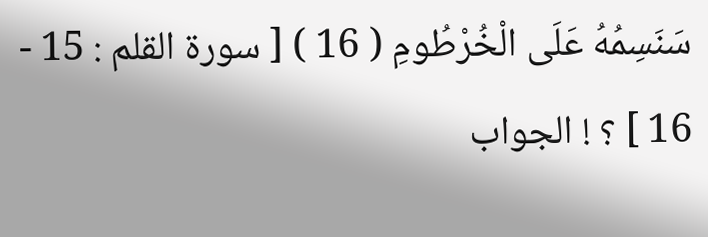سَنَسِمُهُ عَلَى الْخُرْطُومِ ( 16 ) [ سورة القلم : 15 - 16 ] ؟ ! الجواب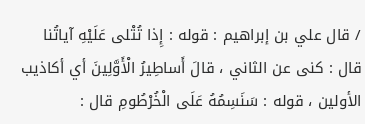/ قال علي بن إبراهيم : قوله : إِذا تُتْلى عَلَيْهِ آياتُنا قال : كنى عن الثاني ، قالَ أَساطِيرُ الْأَوَّلِينَ أي أكاذيب الأولين ، قوله : سَنَسِمُهُ عَلَى الْخُرْطُومِ قال :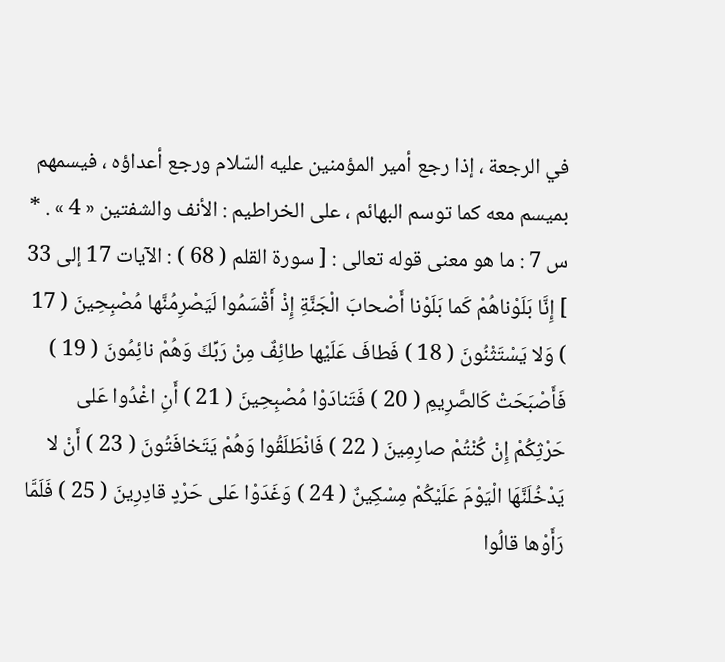في الرجعة ، إذا رجع أمير المؤمنين عليه السّلام ورجع أعداؤه ، فيسمهم بميسم معه كما توسم البهائم ، على الخراطيم : الأنف والشفتين « 4 » . * س 7 : ما هو معنى قوله تعالى : [ سورة القلم ( 68 ) : الآيات 17 إلى 33 ] إِنَّا بَلَوْناهُمْ كَما بَلَوْنا أَصْحابَ الْجَنَّةِ إِذْ أَقْسَمُوا لَيَصْرِمُنَّها مُصْبِحِينَ ( 17 ) وَلا يَسْتَثْنُونَ ( 18 ) فَطافَ عَلَيْها طائِفٌ مِنْ رَبِّكَ وَهُمْ نائِمُونَ ( 19 ) فَأَصْبَحَتْ كَالصَّرِيمِ ( 20 ) فَتَنادَوْا مُصْبِحِينَ ( 21 ) أَنِ اغْدُوا عَلى حَرْثِكُمْ إِنْ كُنْتُمْ صارِمِينَ ( 22 ) فَانْطَلَقُوا وَهُمْ يَتَخافَتُونَ ( 23 ) أَنْ لا يَدْخُلَنَّهَا الْيَوْمَ عَلَيْكُمْ مِسْكِينٌ ( 24 ) وَغَدَوْا عَلى حَرْدٍ قادِرِينَ ( 25 ) فَلَمَّا رَأَوْها قالُوا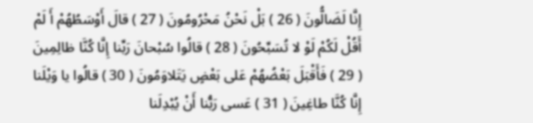إِنَّا لَضَالُّونَ ( 26 ) بَلْ نَحْنُ مَحْرُومُونَ ( 27 ) قالَ أَوْسَطُهُمْ أَ لَمْ أَقُلْ لَكُمْ لَوْ لا تُسَبِّحُونَ ( 28 ) قالُوا سُبْحانَ رَبِّنا إِنَّا كُنَّا ظالِمِينَ ( 29 ) فَأَقْبَلَ بَعْضُهُمْ عَلى بَعْضٍ يَتَلاوَمُونَ ( 30 ) قالُوا يا وَيْلَنا إِنَّا كُنَّا طاغِينَ ( 31 ) عَسى رَبُّنا أَنْ يُبْدِلَنا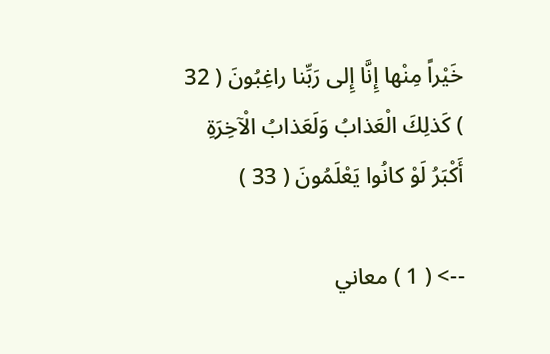خَيْراً مِنْها إِنَّا إِلى رَبِّنا راغِبُونَ ( 32 ) كَذلِكَ الْعَذابُ وَلَعَذابُ الْآخِرَةِ أَكْبَرُ لَوْ كانُوا يَعْلَمُونَ ( 33 )

--> ( 1 ) معاني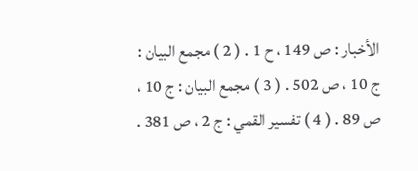الأخبار : ص 149 ، ح 1 . ( 2 ) مجمع البيان : ج 10 ، ص 502 . ( 3 ) مجمع البيان : ج 10 ، ص 89 . ( 4 ) تفسير القمي : ج 2 ، ص 381 .